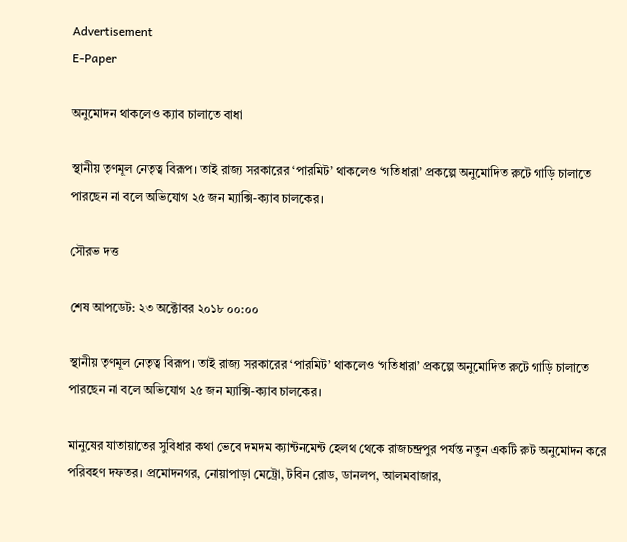Advertisement
E-Paper

অনুমোদন থাকলেও ক্যাব চালাতে বাধা

স্থানীয় তৃণমূল নেতৃত্ব বিরূপ। তাই রাজ্য সরকারের ‘পারমিট’ থাকলেও ‘গতিধারা’ প্রকল্পে অনুমোদিত রুটে গাড়ি চালাতে পারছেন না বলে অভিযোগ ২৫ জন ম্যাক্সি-ক্যাব চালকের।

সৌরভ দত্ত

শেষ আপডেট: ২৩ অক্টোবর ২০১৮ ০০:০০

স্থানীয় তৃণমূল নেতৃত্ব বিরূপ। তাই রাজ্য সরকারের ‘পারমিট’ থাকলেও ‘গতিধারা’ প্রকল্পে অনুমোদিত রুটে গাড়ি চালাতে পারছেন না বলে অভিযোগ ২৫ জন ম্যাক্সি-ক্যাব চালকের।

মানুষের যাতায়াতের সুবিধার কথা ভেবে দমদম ক্যান্টনমেন্ট হেলথ থেকে রাজচন্দ্রপুর পর্যন্ত নতুন একটি রুট অনুমোদন করে পরিবহণ দফতর। প্রমোদনগর, নোয়াপাড়া মেট্রো, টবিন রোড, ডানলপ, আলমবাজার,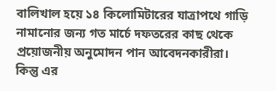বালিখাল হয়ে ১৪ কিলোমিটারের যাত্রাপথে গাড়ি নামানোর জন্য গত মার্চে দফতরের কাছ থেকে প্রয়োজনীয় অনুমোদন পান আবেদনকারীরা। কিন্তু এর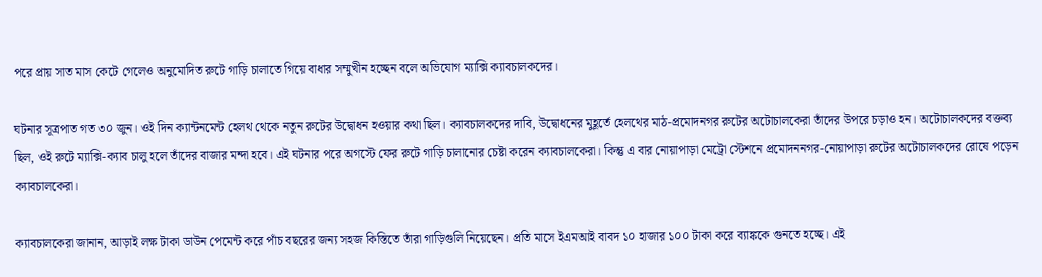পরে প্রায় সাত মাস কেটে গেলেও অনুমোদিত রুটে গাড়ি চালাতে গিয়ে বাধার সম্মুখীন হচ্ছেন বলে অভিযোগ ম্যাক্সি ক্যাবচালকদের।

ঘটনার সূত্রপাত গত ৩০ জুন। ওই দিন ক্যান্টনমেন্ট হেলথ থেকে নতুন রুটের উদ্বোধন হওয়ার কথা ছিল। ক্যাবচালকদের দাবি, উদ্বোধনের মুহূর্তে হেলথের মাঠ-প্রমোদনগর রুটের অটোচালকেরা তাঁদের উপরে চড়াও হন। অটোচালকদের বক্তব্য ছিল, ওই রুটে ম্যাক্সি-ক্যাব চালু হলে তাঁদের বাজার মন্দা হবে। এই ঘটনার পরে অগস্টে ফের রুটে গাড়ি চালানোর চেষ্টা করেন ক্যাবচালকেরা। কিন্তু এ বার নোয়াপাড়া মেট্রো স্টেশনে প্রমোদননগর-নোয়াপাড়া রুটের অটোচালকদের রোষে পড়েন ক্যাবচালকেরা।

ক্যাবচালকেরা জানান, আড়াই লক্ষ টাকা ডাউন পেমেন্ট করে পাঁচ বছরের জন্য সহজ কিস্তিতে তাঁরা গাড়িগুলি নিয়েছেন। প্রতি মাসে ইএমআই বাবদ ১০ হাজার ১০০ টাকা করে ব্যাঙ্ককে গুনতে হচ্ছে। এই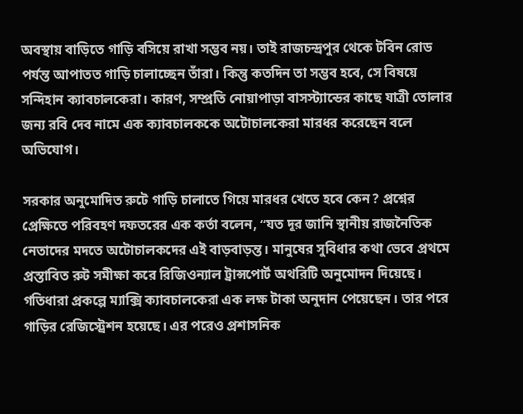অবস্থায় বাড়িতে গাড়ি বসিয়ে রাখা সম্ভব নয়। তাই রাজচন্দ্রপুর থেকে টবিন রোড পর্যন্ত আপাতত গাড়ি চালাচ্ছেন তাঁরা। কিন্তু কতদিন তা সম্ভব হবে, সে বিষয়ে সন্দিহান ক্যাবচালকেরা। কারণ, সম্প্রতি নোয়াপাড়া বাসস্ট্যান্ডের কাছে যাত্রী তোলার জন্য রবি দেব নামে এক ক্যাবচালককে অটোচালকেরা মারধর করেছেন বলে অভিযোগ।

সরকার অনুমোদিত রুটে গাড়ি চালাতে গিয়ে মারধর খেতে হবে কেন? প্রশ্নের প্রেক্ষিতে পরিবহণ দফতরের এক কর্তা বলেন, ‘‘যত দূর জানি স্থানীয় রাজনৈতিক নেতাদের মদতে অটোচালকদের এই বাড়বাড়ন্ত। মানুষের সুবিধার কথা ভেবে প্রথমে প্রস্তাবিত রুট সমীক্ষা করে রিজিওন্যাল ট্রান্সপোর্ট অথরিটি অনুমোদন দিয়েছে। গতিধারা প্রকল্পে ম্যাক্সি ক্যাবচালকেরা এক লক্ষ টাকা অনুদান পেয়েছেন। তার পরে গাড়ির রেজিস্ট্রেশন হয়েছে। এর পরেও প্রশাসনিক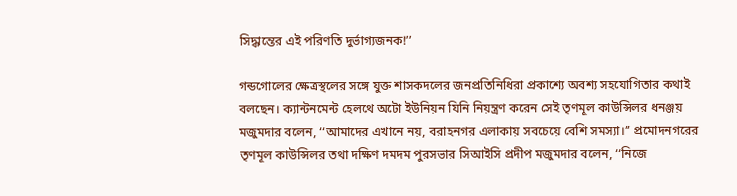সিদ্ধান্তের এই পরিণতি দুর্ভাগ্যজনক!’’

গন্ডগোলের ক্ষেত্রস্থলের সঙ্গে যুক্ত শাসকদলের জনপ্রতিনিধিরা প্রকাশ্যে অবশ্য সহযোগিতার কথাই বলছেন। ক্যান্টনমেন্ট হেলথে অটো ইউনিয়ন যিনি নিয়ন্ত্রণ করেন সেই তৃণমূল কাউন্সিলর ধনঞ্জয় মজুমদার বলেন, ‘‘আমাদের এখানে নয়, বরাহনগর এলাকায় সবচেয়ে বেশি সমস্যা।’’ প্রমোদনগরের তৃণমূল কাউন্সিলর তথা দক্ষিণ দমদম পুরসভার সিআইসি প্রদীপ মজুমদার বলেন, ‘‘নিজে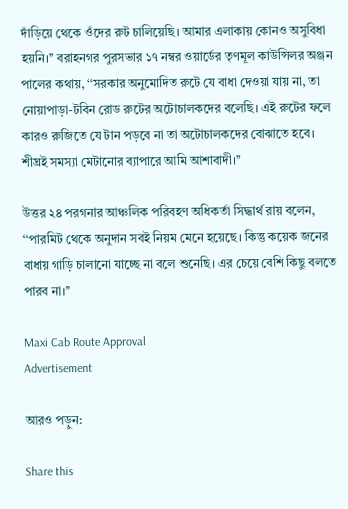দাঁড়িয়ে থেকে ওঁদের রুট চালিয়েছি। আমার এলাকায় কোনও অসুবিধা হয়নি।’’ বরাহনগর পুরসভার ১৭ নম্বর ওয়ার্ডের তৃণমূল কাউন্সিলর অঞ্জন পালের কথায়, ‘‘সরকার অনুমোদিত রুটে যে বাধা দেওয়া যায় না, তা নোয়াপাড়া-টবিন রোড রুটের অটোচালকদের বলেছি। এই রুটের ফলে কারও রুজিতে যে টান পড়বে না তা অটোচালকদের বোঝাতে হবে। শীঘ্রই সমস্যা মেটানোর ব্যাপারে আমি আশাবাদী।’’

উত্তর ২৪ পরগনার আঞ্চলিক পরিবহণ অধিকর্তা সিদ্ধার্থ রায় বলেন, ‘‘পারমিট থেকে অনুদান সবই নিয়ম মেনে হয়েছে। কিন্তু কয়েক জনের বাধায় গাড়ি চালানো যাচ্ছে না বলে শুনেছি। এর চেয়ে বেশি কিছু বলতে পারব না।’’

Maxi Cab Route Approval
Advertisement

আরও পড়ুন:

Share this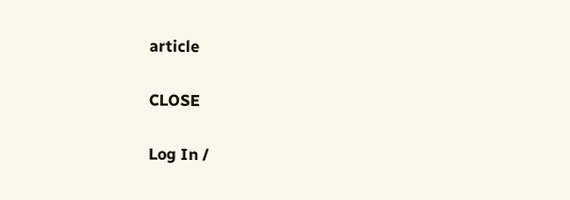article

CLOSE

Log In /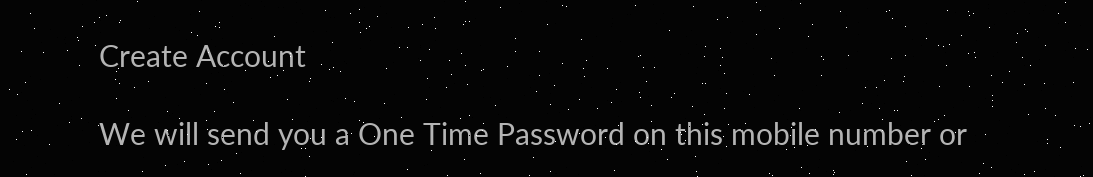Create Account

We will send you a One Time Password on this mobile number or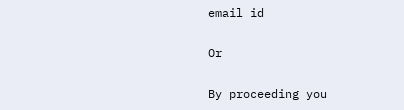email id

Or

By proceeding you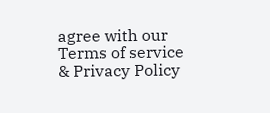agree with our Terms of service & Privacy Policy